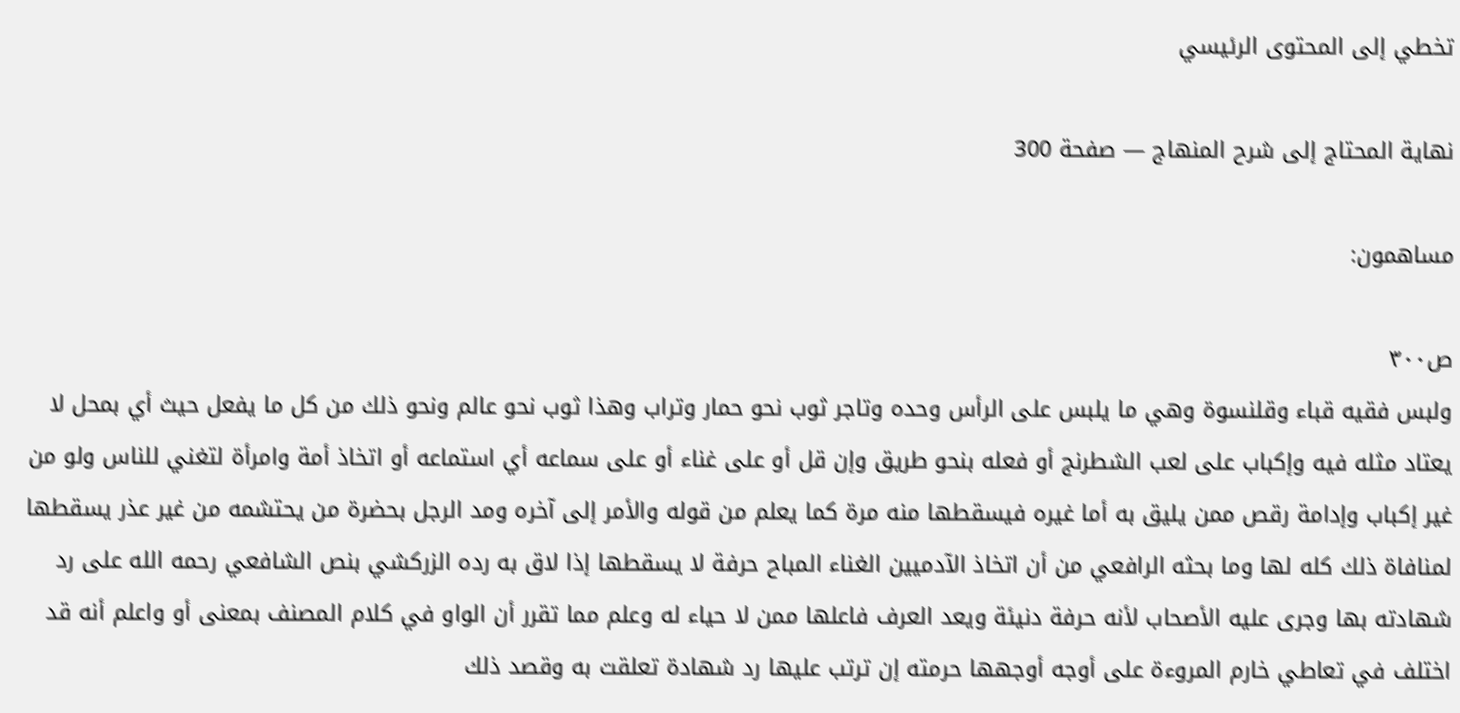تخطي إلى المحتوى الرئيسي

نهاية المحتاج إلى شرح المنهاج — صفحة 300

مساهمون:

ص٣٠٠
ولبس فقيه قباء وقلنسوة وهي ما يلبس على الرأس وحده وتاجر ثوب نحو حمار وتراب وهذا ثوب نحو عالم ونحو ذلك من كل ما يفعل حيث أي بمحل لا يعتاد مثله فيه وإكباب على لعب الشطرنج أو فعله بنحو طريق وإن قل أو على غناء أو على سماعه أي استماعه أو اتخاذ أمة وامرأة لتغني للناس ولو من غير إكباب وإدامة رقص ممن يليق به أما غيره فيسقطها منه مرة كما يعلم من قوله والأمر إلى آخره ومد الرجل بحضرة من يحتشمه من غير عذر يسقطها لمنافاة ذلك كله لها وما بحثه الرافعي من أن اتخاذ الآدميين الغناء المباح حرفة لا يسقطها إذا لاق به رده الزركشي بنص الشافعي رحمه الله على رد شهادته بها وجرى عليه الأصحاب لأنه حرفة دنيئة ويعد العرف فاعلها ممن لا حياء له وعلم مما تقرر أن الواو في كلام المصنف بمعنى أو واعلم أنه قد اختلف في تعاطي خارم المروءة على أوجه أوجهها حرمته إن ترتب عليها رد شهادة تعلقت به وقصد ذلك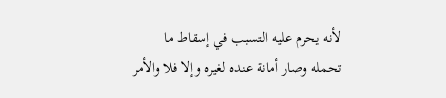لأنه يحرم عليه التسبب في إسقاط ما تحمله وصار أمانة عنده لغيره وإلا فلا والأمر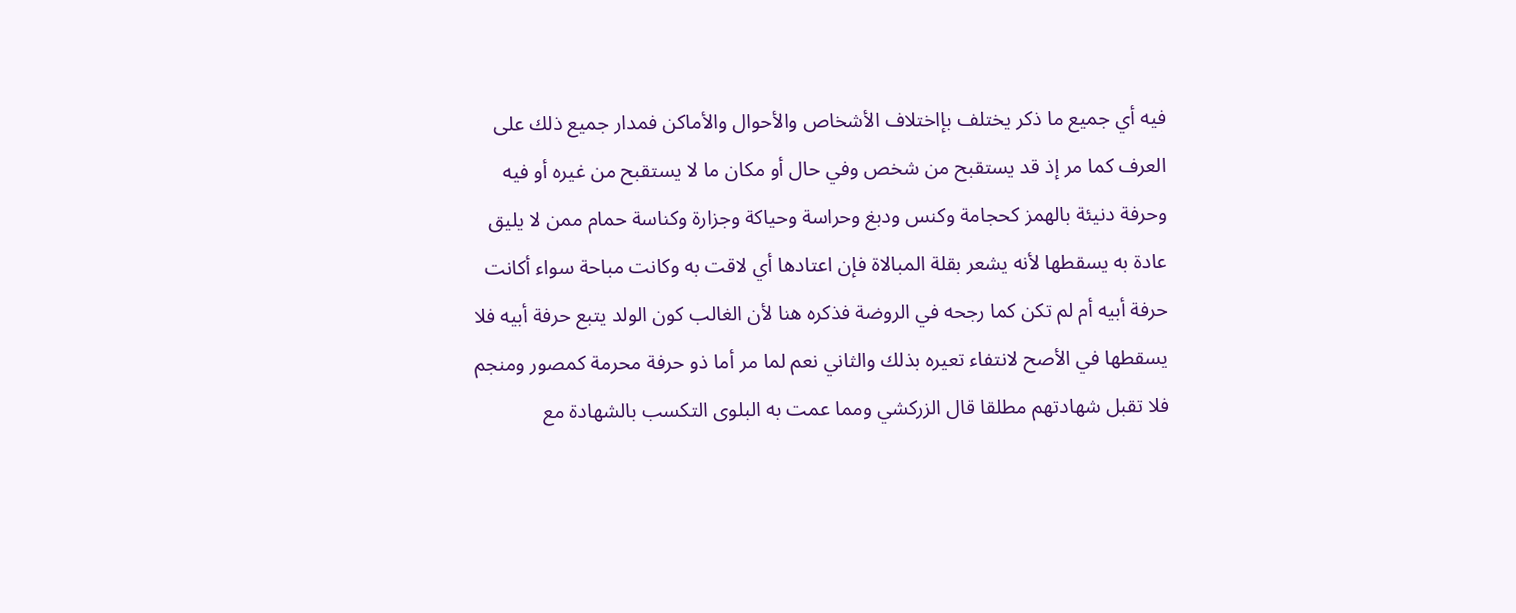فيه أي جميع ما ذكر يختلف بإاختلاف الأشخاص والأحوال والأماكن فمدار جميع ذلك على العرف كما مر إذ قد يستقبح من شخص وفي حال أو مكان ما لا يستقبح من غيره أو فيه وحرفة دنيئة بالهمز كحجامة وكنس ودبغ وحراسة وحياكة وجزارة وكناسة حمام ممن لا يليق عادة به يسقطها لأنه يشعر بقلة المبالاة فإن اعتادها أي لاقت به وكانت مباحة سواء أكانت حرفة أبيه أم لم تكن كما رجحه في الروضة فذكره هنا لأن الغالب كون الولد يتبع حرفة أبيه فلا يسقطها في الأصح لانتفاء تعيره بذلك والثاني نعم لما مر أما ذو حرفة محرمة كمصور ومنجم فلا تقبل شهادتهم مطلقا قال الزركشي ومما عمت به البلوى التكسب بالشهادة مع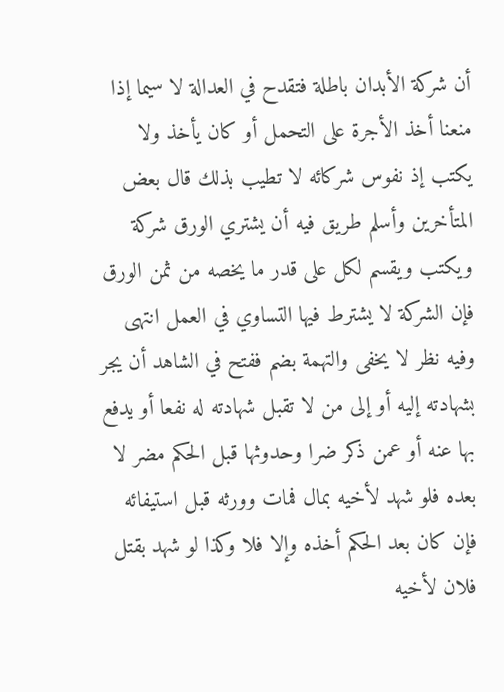أن شركة الأبدان باطلة فتقدح في العدالة لا سيما إذا منعنا أخذ الأجرة على التحمل أو كان يأخذ ولا يكتب إذ نفوس شركائه لا تطيب بذلك قال بعض المتأخرين وأسلم طريق فيه أن يشتري الورق شركة ويكتب ويقسم لكل على قدر ما يخصه من ثمن الورق فإن الشركة لا يشترط فيها التساوي في العمل انتهى وفيه نظر لا يخفى والتهمة بضم ففتح في الشاهد أن يجر بشهادته إليه أو إلى من لا تقبل شهادته له نفعا أو يدفع بها عنه أو عمن ذكر ضرا وحدوثها قبل الحكم مضر لا بعده فلو شهد لأخيه بمال فمات وورثه قبل استيفائه فإن كان بعد الحكم أخذه وإلا فلا وكذا لو شهد بقتل فلان لأخيه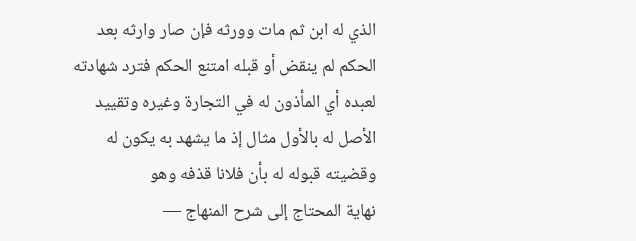الذي له ابن ثم مات وورثه فإن صار وارثه بعد الحكم لم ينقض أو قبله امتنع الحكم فترد شهادته لعبده أي المأذون له في التجارة وغيره وتقييد الأصل له بالأول مثال إذ ما يشهد به يكون له وقضيته قبوله له بأن فلانا قذفه وهو
نهاية المحتاج إلى شرح المنهاج —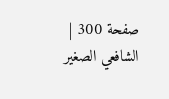صفحة 300 | الشافعي الصغير